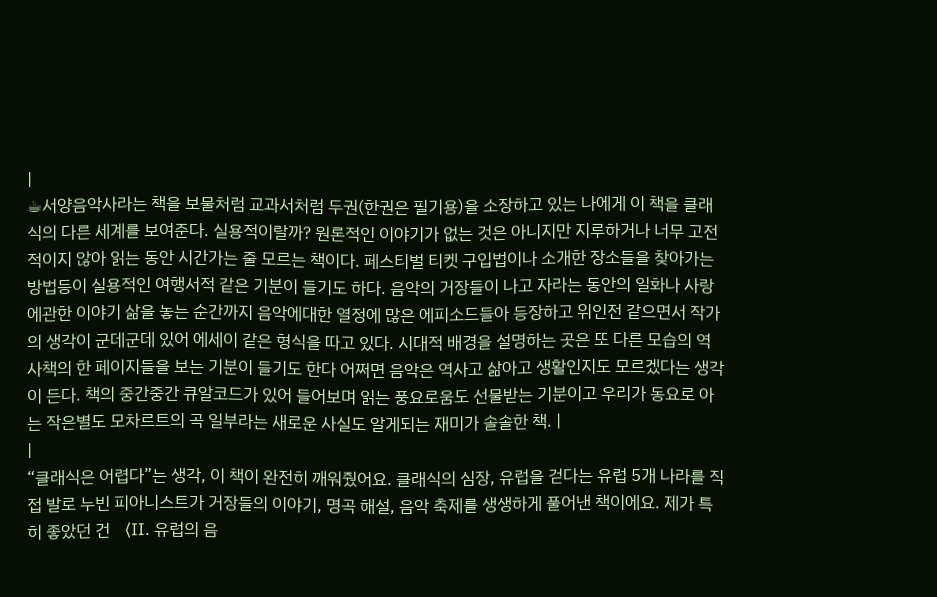|
☕서양음악사라는 책을 보물처럼 교과서처럼 두권(한권은 필기용)을 소장하고 있는 나에게 이 책을 클래식의 다른 세계를 보여준다. 실용적이랄까? 원론적인 이야기가 없는 것은 아니지만 지루하거나 너무 고전적이지 않아 읽는 동안 시간가는 줄 모르는 책이다. 페스티벌 티켓 구입법이나 소개한 장소들을 찾아가는 방법등이 실용적인 여행서적 같은 기분이 들기도 하다. 음악의 거장들이 나고 자라는 동안의 일화나 사랑에관한 이야기 삶을 놓는 순간까지 음악에대한 열정에 많은 에피소드들아 등장하고 위인전 같으면서 작가의 생각이 군데군데 있어 에세이 같은 형식을 따고 있다. 시대적 배경을 설명하는 곳은 또 다른 모습의 역사책의 한 페이지들을 보는 기분이 들기도 한다 어쩌면 음악은 역사고 삶아고 생활인지도 모르겠다는 생각이 든다. 책의 중간중간 큐알코드가 있어 들어보며 읽는 풍요로움도 선물받는 기분이고 우리가 동요로 아는 작은별도 모차르트의 곡 일부라는 새로운 사실도 알게되는 재미가 솔솔한 책. |
|
“클래식은 어렵다”는 생각, 이 책이 완전히 깨워줬어요. 클래식의 심장, 유럽을 걷다는 유럽 5개 나라를 직접 발로 누빈 피아니스트가 거장들의 이야기, 명곡 해설, 음악 축제를 생생하게 풀어낸 책이에요. 제가 특히 좋았던 건 〈Ⅱ. 유럽의 음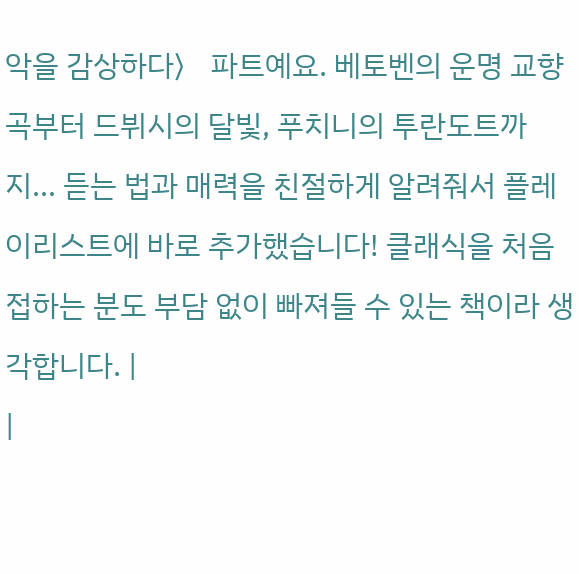악을 감상하다〉 파트예요. 베토벤의 운명 교향곡부터 드뷔시의 달빛, 푸치니의 투란도트까지… 듣는 법과 매력을 친절하게 알려줘서 플레이리스트에 바로 추가했습니다! 클래식을 처음 접하는 분도 부담 없이 빠져들 수 있는 책이라 생각합니다. |
|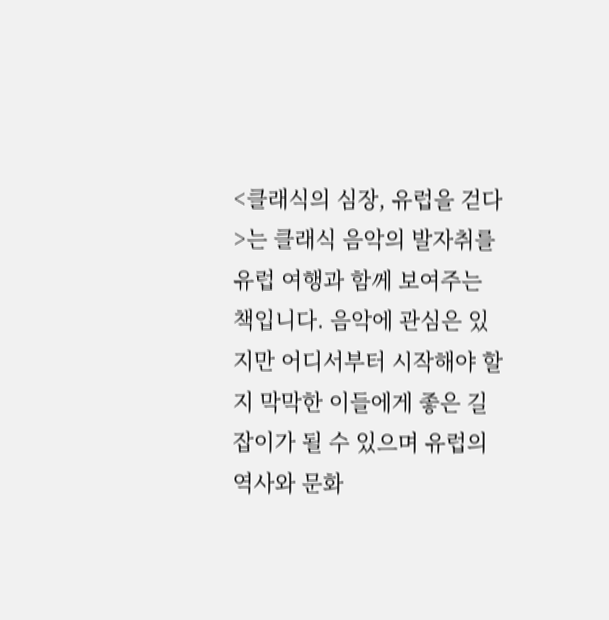<클래식의 심장, 유럽을 걷다>는 클래식 음악의 발자취를 유럽 여행과 함께 보여주는 책입니다. 음악에 관심은 있지만 어디서부터 시작해야 할지 막막한 이들에게 좋은 길잡이가 될 수 있으며 유럽의 역사와 문화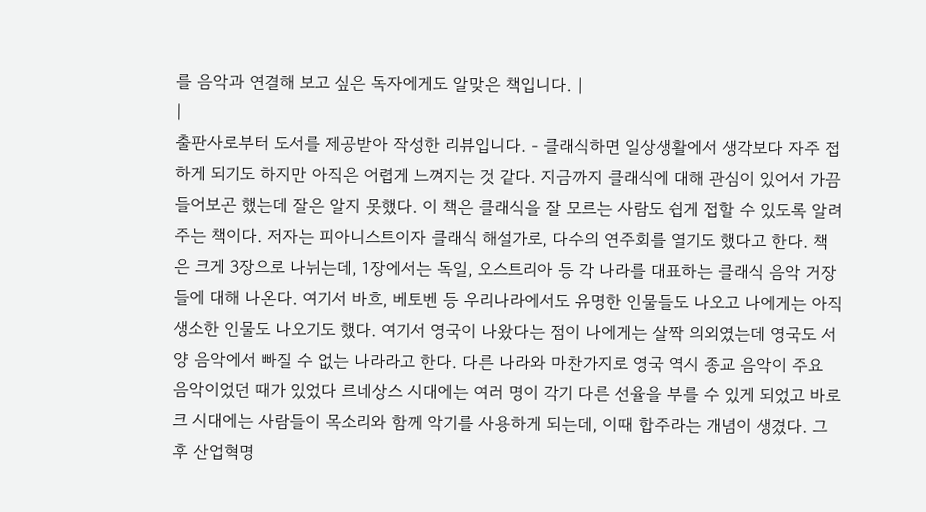를 음악과 연결해 보고 싶은 독자에게도 알맞은 책입니다. |
|
출판사로부터 도서를 제공받아 작성한 리뷰입니다. - 클래식하면 일상생활에서 생각보다 자주 접하게 되기도 하지만 아직은 어렵게 느껴지는 것 같다. 지금까지 클래식에 대해 관심이 있어서 가끔 들어보곤 했는데 잘은 알지 못했다. 이 책은 클래식을 잘 모르는 사람도 쉽게 접할 수 있도록 알려주는 책이다. 저자는 피아니스트이자 클래식 해설가로, 다수의 연주회를 열기도 했다고 한다. 책은 크게 3장으로 나뉘는데, 1장에서는 독일, 오스트리아 등 각 나라를 대표하는 클래식 음악 거장들에 대해 나온다. 여기서 바흐, 베토벤 등 우리나라에서도 유명한 인물들도 나오고 나에게는 아직 생소한 인물도 나오기도 했다. 여기서 영국이 나왔다는 점이 나에게는 살짝 의외였는데 영국도 서양 음악에서 빠질 수 없는 나라라고 한다. 다른 나라와 마찬가지로 영국 역시 종교 음악이 주요 음악이었던 때가 있었다 르네상스 시대에는 여러 명이 각기 다른 선율을 부를 수 있게 되었고 바로크 시대에는 사람들이 목소리와 함께 악기를 사용하게 되는데, 이때 합주라는 개념이 생겼다. 그 후 산업혁명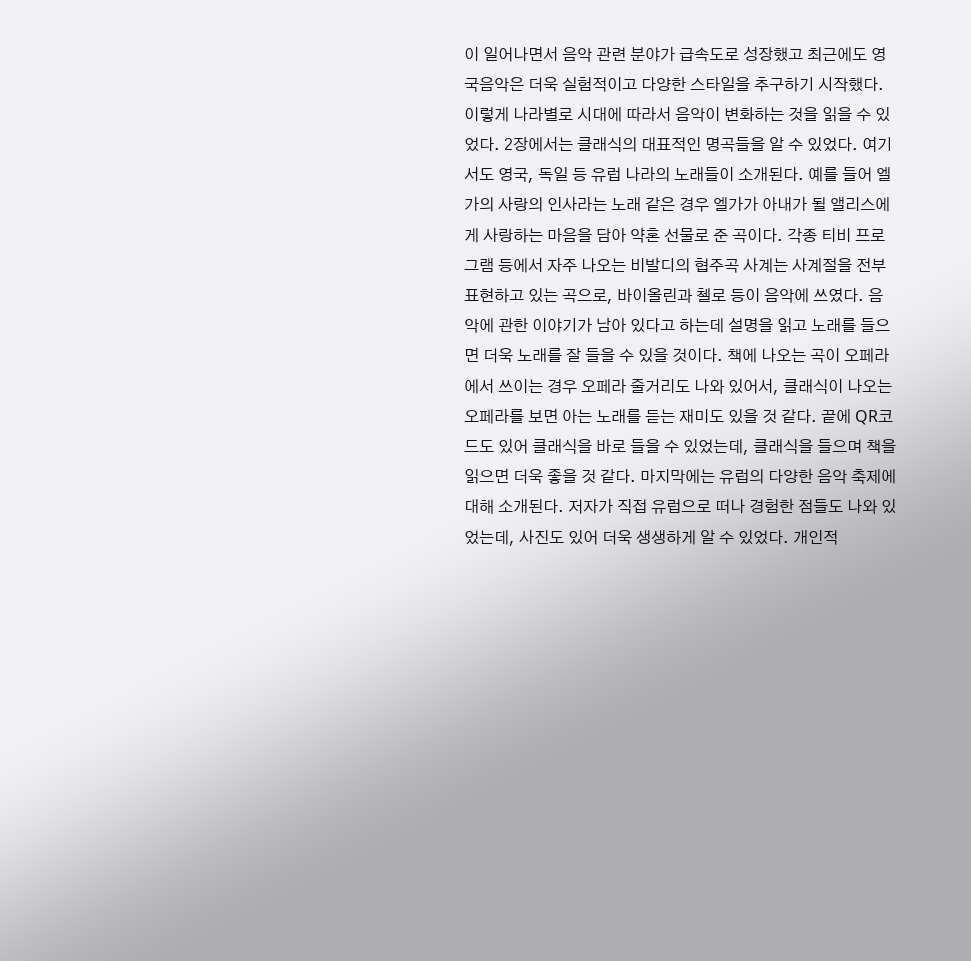이 일어나면서 음악 관련 분야가 급속도로 성장했고 최근에도 영국음악은 더욱 실험적이고 다양한 스타일을 추구하기 시작했다. 이렇게 나라별로 시대에 따라서 음악이 변화하는 것을 읽을 수 있었다. 2장에서는 클래식의 대표적인 명곡들을 알 수 있었다. 여기서도 영국, 독일 등 유럽 나라의 노래들이 소개된다. 예를 들어 엘가의 사랑의 인사라는 노래 같은 경우 엘가가 아내가 될 앨리스에게 사랑하는 마음을 담아 약혼 선물로 준 곡이다. 각종 티비 프로그램 등에서 자주 나오는 비발디의 협주곡 사계는 사계절을 전부 표현하고 있는 곡으로, 바이올린과 첼로 등이 음악에 쓰였다. 음악에 관한 이야기가 남아 있다고 하는데 설명을 읽고 노래를 들으면 더욱 노래를 잘 들을 수 있을 것이다. 책에 나오는 곡이 오페라에서 쓰이는 경우 오페라 줄거리도 나와 있어서, 클래식이 나오는 오페라를 보면 아는 노래를 듣는 재미도 있을 것 같다. 끝에 QR코드도 있어 클래식을 바로 들을 수 있었는데, 클래식을 들으며 책을 읽으면 더욱 좋을 것 같다. 마지막에는 유럽의 다양한 음악 축제에 대해 소개된다. 저자가 직접 유럽으로 떠나 경험한 점들도 나와 있었는데, 사진도 있어 더욱 생생하게 알 수 있었다. 개인적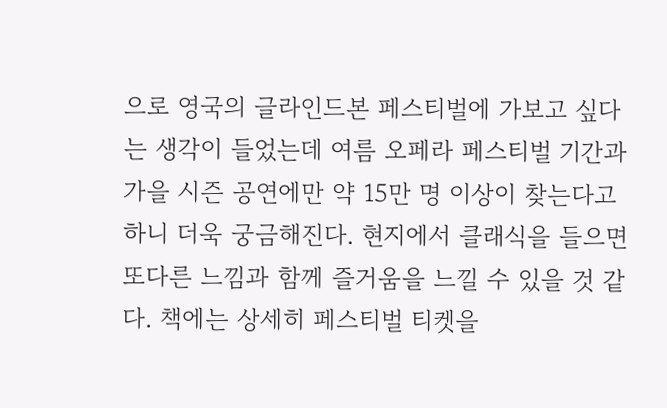으로 영국의 글라인드본 페스티벌에 가보고 싶다는 생각이 들었는데 여름 오페라 페스티벌 기간과 가을 시즌 공연에만 약 15만 명 이상이 찾는다고 하니 더욱 궁금해진다. 현지에서 클래식을 들으면 또다른 느낌과 함께 즐거움을 느낄 수 있을 것 같다. 책에는 상세히 페스티벌 티켓을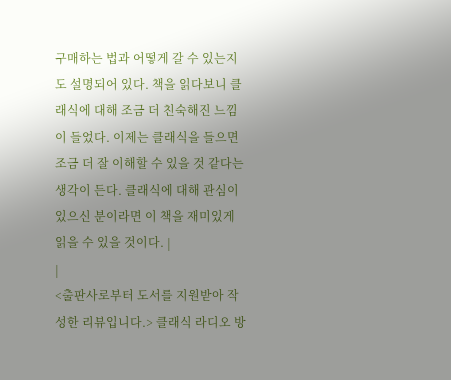구매하는 법과 어떻게 갈 수 있는지도 설명되어 있다. 책을 읽다보니 클래식에 대해 조금 더 친숙해진 느낌이 들었다. 이제는 클래식을 들으면 조금 더 잘 이해할 수 있을 것 같다는 생각이 든다. 클래식에 대해 관심이 있으신 분이라면 이 책을 재미있게 읽을 수 있을 것이다. |
|
<출판사로부터 도서를 지원받아 작성한 리뷰입니다.> 클래식 라디오 방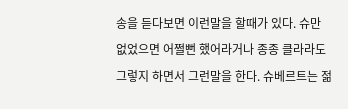송을 듣다보면 이런말을 할때가 있다. 슈만 없었으면 어쩔뻔 했어라거나 종종 클라라도 그렇지 하면서 그런말을 한다. 슈베르트는 젊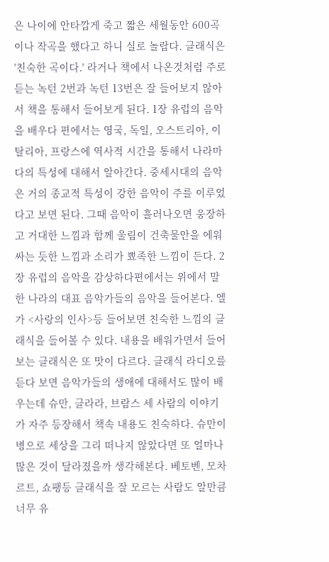은 나이에 안타깝게 죽고 짧은 세월동안 600곡이나 작곡을 했다고 하니 실로 놀랍다. 클래식은 '친숙한 곡이다.' 라거나 책에서 나온것처럼 주로 듣는 녹턴 2번과 녹턴 13번은 잘 들어보지 않아서 책을 통해서 들어보게 된다. 1장 유럽의 음악을 배우다 편에서는 영국, 독일, 오스트리아, 이탈리아, 프랑스에 역사적 시간을 통해서 나라마다의 특성에 대해서 알아간다. 중세시대의 음악은 거의 종교적 특성이 강한 음악이 주를 이루었다고 보면 된다. 그때 음악이 흘러나오면 웅장하고 거대한 느낌과 함께 울림이 건축물안을 에워싸는 듯한 느낌과 소리가 뾰족한 느낌이 든다. 2장 유럽의 음악을 감상하다편에서는 위에서 말한 나라의 대표 음악가들의 음악을 들어본다. 엘가 <사랑의 인사>등 들어보면 친숙한 느낌의 클래식을 들어볼 수 있다. 내용을 배워가면서 들어보는 클래식은 또 맛이 다르다. 클래식 라디오를 듣다 보면 음악가들의 생애에 대해서도 많이 배우는데 슈만, 클라라, 브람스 세 사람의 이야기가 자주 등장해서 책속 내용도 친숙하다. 슈만이 병으로 세상을 그리 떠나지 않았다면 또 얼마나 많은 것이 달라졌을까 생각해본다. 베토벤, 모차르트, 쇼팽등 클래식을 잘 모르는 사람도 알만큼 너무 유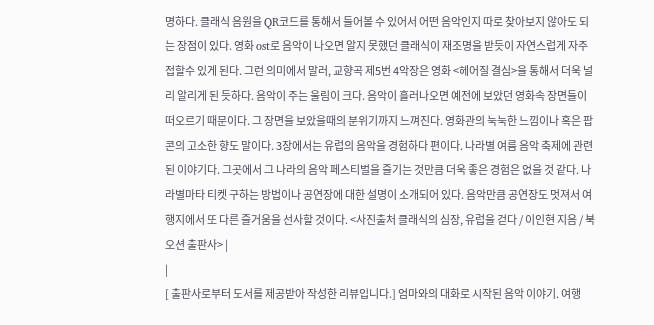명하다. 클래식 음원을 QR코드를 통해서 들어볼 수 있어서 어떤 음악인지 따로 찾아보지 않아도 되는 장점이 있다. 영화 ost로 음악이 나오면 알지 못했던 클래식이 재조명을 받듯이 자연스럽게 자주 접할수 있게 된다. 그런 의미에서 말러, 교향곡 제5번 4악장은 영화 <헤어질 결심>을 통해서 더욱 널리 알리게 된 듯하다. 음악이 주는 울림이 크다. 음악이 흘러나오면 예전에 보았던 영화속 장면들이 떠오르기 때문이다. 그 장면을 보았을때의 분위기까지 느껴진다. 영화관의 눅눅한 느낌이나 혹은 팝콘의 고소한 향도 말이다. 3장에서는 유럽의 음악을 경험하다 편이다. 나라별 여름 음악 축제에 관련된 이야기다. 그곳에서 그 나라의 음악 페스티벌을 즐기는 것만큼 더욱 좋은 경험은 없을 것 같다. 나라별마타 티켓 구하는 방법이나 공연장에 대한 설명이 소개되어 있다. 음악만큼 공연장도 멋져서 여행지에서 또 다른 즐거움을 선사할 것이다. <사진출처 클래식의 심장, 유럽을 걷다 / 이인현 지음 / 북오션 출판사> |
|
[ 출판사로부터 도서를 제공받아 작성한 리뷰입니다.] 엄마와의 대화로 시작된 음악 이야기. 여행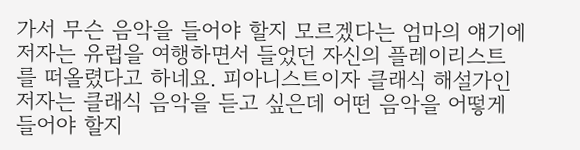가서 무슨 음악을 들어야 할지 모르겠다는 엄마의 얘기에 저자는 유럽을 여행하면서 들었던 자신의 플레이리스트를 떠올렸다고 하네요. 피아니스트이자 클래식 해설가인 저자는 클래식 음악을 듣고 싶은데 어떤 음악을 어떻게 들어야 할지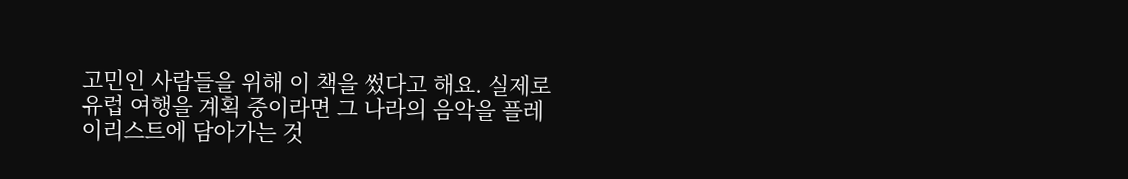고민인 사람들을 위해 이 책을 썼다고 해요. 실제로 유럽 여행을 계획 중이라면 그 나라의 음악을 플레이리스트에 담아가는 것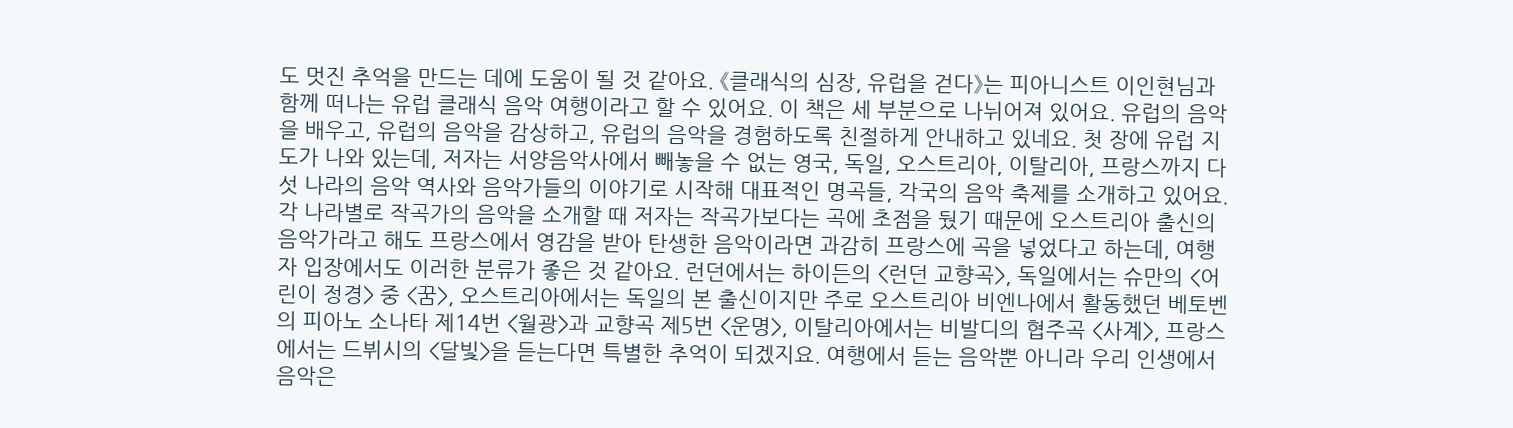도 멋진 추억을 만드는 데에 도움이 될 것 같아요. 《클래식의 심장, 유럽을 걷다》는 피아니스트 이인현님과 함께 떠나는 유럽 클래식 음악 여행이라고 할 수 있어요. 이 책은 세 부분으로 나뉘어져 있어요. 유럽의 음악을 배우고, 유럽의 음악을 감상하고, 유럽의 음악을 경험하도록 친절하게 안내하고 있네요. 첫 장에 유럽 지도가 나와 있는데, 저자는 서양음악사에서 빼놓을 수 없는 영국, 독일, 오스트리아, 이탈리아, 프랑스까지 다섯 나라의 음악 역사와 음악가들의 이야기로 시작해 대표적인 명곡들, 각국의 음악 축제를 소개하고 있어요. 각 나라별로 작곡가의 음악을 소개할 때 저자는 작곡가보다는 곡에 초점을 뒀기 때문에 오스트리아 출신의 음악가라고 해도 프랑스에서 영감을 받아 탄생한 음악이라면 과감히 프랑스에 곡을 넣었다고 하는데, 여행자 입장에서도 이러한 분류가 좋은 것 같아요. 런던에서는 하이든의 <런던 교향곡>, 독일에서는 슈만의 <어린이 정경> 중 <꿈>, 오스트리아에서는 독일의 본 출신이지만 주로 오스트리아 비엔나에서 활동했던 베토벤의 피아노 소나타 제14번 <월광>과 교향곡 제5번 <운명>, 이탈리아에서는 비발디의 협주곡 <사계>, 프랑스에서는 드뷔시의 <달빛>을 듣는다면 특별한 추억이 되겠지요. 여행에서 듣는 음악뿐 아니라 우리 인생에서 음악은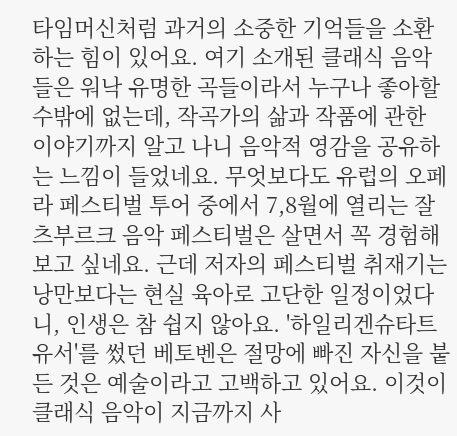타임머신처럼 과거의 소중한 기억들을 소환하는 힘이 있어요. 여기 소개된 클래식 음악들은 워낙 유명한 곡들이라서 누구나 좋아할 수밖에 없는데, 작곡가의 삶과 작품에 관한 이야기까지 알고 나니 음악적 영감을 공유하는 느낌이 들었네요. 무엇보다도 유럽의 오페라 페스티벌 투어 중에서 7,8월에 열리는 잘츠부르크 음악 페스티벌은 살면서 꼭 경험해보고 싶네요. 근데 저자의 페스티벌 취재기는 낭만보다는 현실 육아로 고단한 일정이었다니, 인생은 참 쉽지 않아요. '하일리겐슈타트 유서'를 썼던 베토벤은 절망에 빠진 자신을 붙든 것은 예술이라고 고백하고 있어요. 이것이 클래식 음악이 지금까지 사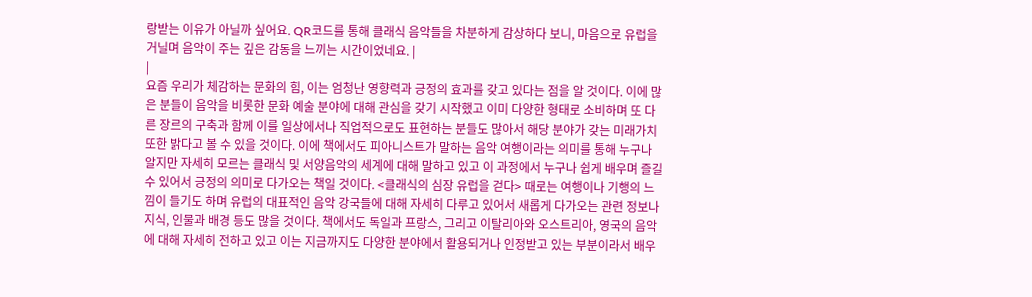랑받는 이유가 아닐까 싶어요. QR코드를 통해 클래식 음악들을 차분하게 감상하다 보니, 마음으로 유럽을 거닐며 음악이 주는 깊은 감동을 느끼는 시간이었네요. |
|
요즘 우리가 체감하는 문화의 힘, 이는 엄청난 영향력과 긍정의 효과를 갖고 있다는 점을 알 것이다. 이에 많은 분들이 음악을 비롯한 문화 예술 분야에 대해 관심을 갖기 시작했고 이미 다양한 형태로 소비하며 또 다른 장르의 구축과 함께 이를 일상에서나 직업적으로도 표현하는 분들도 많아서 해당 분야가 갖는 미래가치 또한 밝다고 볼 수 있을 것이다. 이에 책에서도 피아니스트가 말하는 음악 여행이라는 의미를 통해 누구나 알지만 자세히 모르는 클래식 및 서양음악의 세계에 대해 말하고 있고 이 과정에서 누구나 쉽게 배우며 즐길 수 있어서 긍정의 의미로 다가오는 책일 것이다. <클래식의 심장 유럽을 걷다> 때로는 여행이나 기행의 느낌이 들기도 하며 유럽의 대표적인 음악 강국들에 대해 자세히 다루고 있어서 새롭게 다가오는 관련 정보나 지식, 인물과 배경 등도 많을 것이다. 책에서도 독일과 프랑스, 그리고 이탈리아와 오스트리아, 영국의 음악에 대해 자세히 전하고 있고 이는 지금까지도 다양한 분야에서 활용되거나 인정받고 있는 부분이라서 배우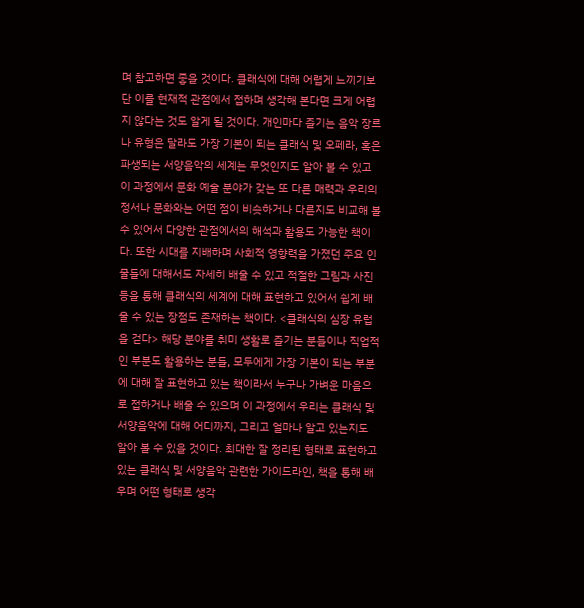며 참고하면 좋을 것이다. 클래식에 대해 어렵게 느끼기보단 이를 현재적 관점에서 접하며 생각해 본다면 크게 어렵지 않다는 것도 알게 될 것이다. 개인마다 즐기는 음악 장르나 유형은 달라도 가장 기본이 되는 클래식 및 오페라, 혹은 파생되는 서양음악의 세계는 무엇인지도 알아 볼 수 있고 이 과정에서 문화 예술 분야가 갖는 또 다른 매력과 우리의 정서나 문화와는 어떤 점이 비슷하거나 다른지도 비교해 볼 수 있어서 다양한 관점에서의 해석과 활용도 가능한 책이다. 또한 시대를 지배하며 사회적 영향력을 가졌던 주요 인물들에 대해서도 자세히 배울 수 있고 적절한 그림과 사진 등을 통해 클래식의 세계에 대해 표현하고 있어서 쉽게 배울 수 있는 장점도 존재하는 책이다. <클래식의 심장 유럽을 걷다> 해당 분야를 취미 생활로 즐기는 분들이나 직업적인 부분도 활용하는 분들, 모두에게 가장 기본이 되는 부분에 대해 잘 표현하고 있는 책이라서 누구나 가벼운 마음으로 접하거나 배울 수 있으며 이 과정에서 우리는 클래식 및 서양음악에 대해 어디까지, 그리고 얼마나 알고 있는지도 알아 볼 수 있을 것이다. 최대한 잘 정리된 형태로 표현하고 있는 클래식 및 서양음악 관련한 가이드라인, 책을 통해 배우며 어떤 형태로 생각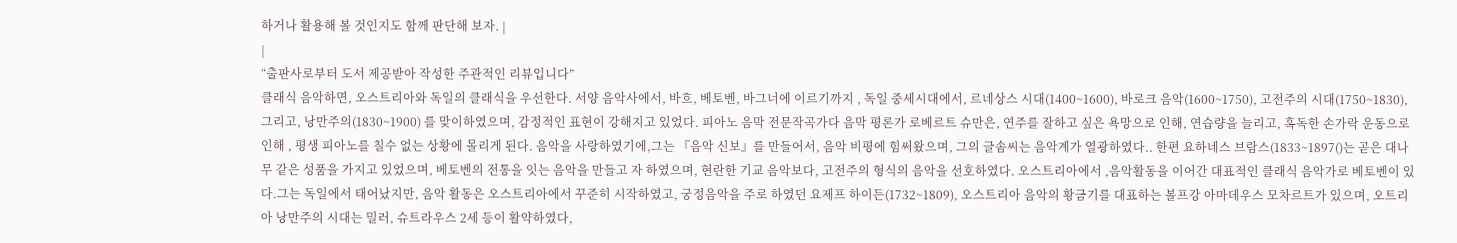하거나 활용해 볼 것인지도 함께 판단해 보자. |
|
“출판사로부터 도서 제공받아 작성한 주관적인 리뷰입니다”
클래식 음악하면, 오스트리아와 독일의 클래식을 우선한다. 서양 음악사에서, 바흐, 베토벤, 바그너에 이르기까지 , 독일 중세시대에서, 르네상스 시대(1400~1600), 바로크 음악(1600~1750), 고전주의 시대(1750~1830),그리고, 낭만주의(1830~1900) 를 맞이하였으며, 감정적인 표현이 강해지고 있었다. 피아노 음막 전문작곡가다 음막 평론가 로베르트 슈만은, 연주를 잘하고 싶은 욕망으로 인해, 연습량을 늘리고, 혹독한 손가락 운동으로 인해 , 평생 피아노를 칠수 없는 상황에 몰리게 된다. 음악을 사랑하였기에,그는 『음악 신보』를 만들어서, 음악 비평에 힘써왔으며, 그의 글솜씨는 음악계가 열광하였다.. 한편 요하네스 브람스(1833~1897()는 곧은 대나무 같은 성품을 가지고 있었으며, 베토벤의 전통을 잇는 음악을 만들고 자 하였으며, 현란한 기교 음악보다, 고전주의 형식의 음악을 선호하였다. 오스트리아에서 ,음악활동을 이어간 대표적인 클래식 음악가로 베토벤이 있다.그는 독일에서 태어났지만, 음악 활동은 오스트리아에서 꾸준히 시작하였고, 궁정음악을 주로 하였던 요제프 하이든(1732~1809), 오스트리아 음악의 황금기를 대표하는 볼프강 아마데우스 모차르트가 있으며, 오트리아 낭만주의 시대는 밀러, 슈트라우스 2세 등이 활약하였다,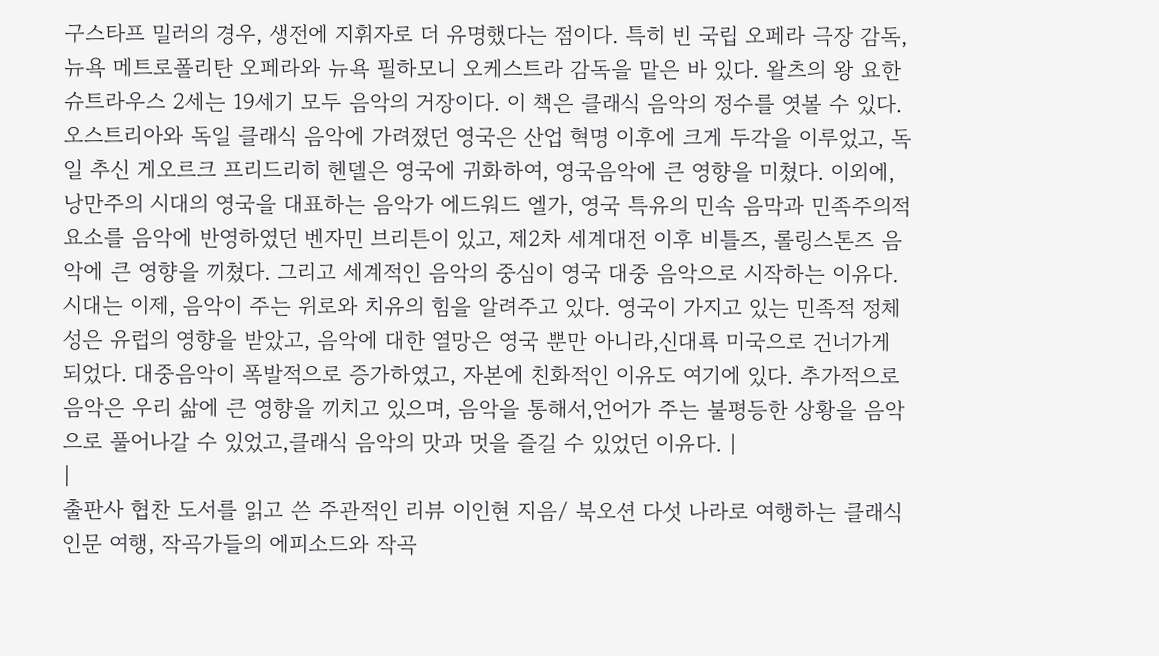구스타프 밀러의 경우, 생전에 지휘자로 더 유명했다는 점이다. 특히 빈 국립 오페라 극장 감독, 뉴욕 메트로폴리탄 오페라와 뉴욕 필하모니 오케스트라 감독을 맡은 바 있다. 왈츠의 왕 요한 슈트라우스 2세는 19세기 모두 음악의 거장이다. 이 책은 클래식 음악의 정수를 엿볼 수 있다.오스트리아와 독일 클래식 음악에 가려졌던 영국은 산업 혁명 이후에 크게 두각을 이루었고, 독일 추신 게오르크 프리드리히 헨델은 영국에 귀화하여, 영국음악에 큰 영향을 미쳤다. 이외에, 낭만주의 시대의 영국을 대표하는 음악가 에드워드 엘가, 영국 특유의 민속 음막과 민족주의적 요소를 음악에 반영하였던 벤자민 브리튼이 있고, 제2차 세계대전 이후 비틀즈, 롤링스톤즈 음악에 큰 영향을 끼쳤다. 그리고 세계적인 음악의 중심이 영국 대중 음악으로 시작하는 이유다. 시대는 이제, 음악이 주는 위로와 치유의 힘을 알려주고 있다. 영국이 가지고 있는 민족적 정체성은 유럽의 영향을 받았고, 음악에 대한 열망은 영국 뿐만 아니라,신대룍 미국으로 건너가게 되었다. 대중음악이 폭발적으로 증가하였고, 자본에 친화적인 이유도 여기에 있다. 추가적으로 음악은 우리 삶에 큰 영향을 끼치고 있으며, 음악을 통해서,언어가 주는 불평등한 상황을 음악으로 풀어나갈 수 있었고,클래식 음악의 맛과 멋을 즐길 수 있었던 이유다. |
|
출판사 협찬 도서를 읽고 쓴 주관적인 리뷰 이인현 지음/ 북오션 다섯 나라로 여행하는 클래식 인문 여행, 작곡가들의 에피소드와 작곡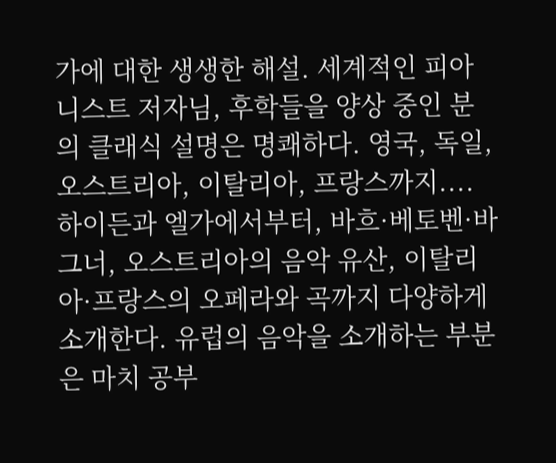가에 대한 생생한 해설. 세계적인 피아니스트 저자님, 후학들을 양상 중인 분의 클래식 설명은 명쾌하다. 영국, 독일, 오스트리아, 이탈리아, 프랑스까지.... 하이든과 엘가에서부터, 바흐·베토벤·바그너, 오스트리아의 음악 유산, 이탈리아·프랑스의 오페라와 곡까지 다양하게 소개한다. 유럽의 음악을 소개하는 부분은 마치 공부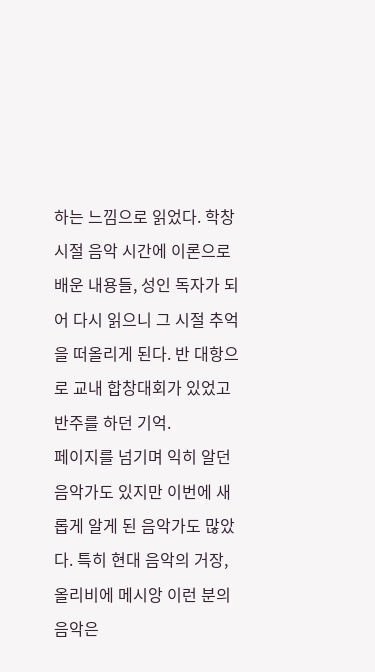하는 느낌으로 읽었다. 학창 시절 음악 시간에 이론으로 배운 내용들, 성인 독자가 되어 다시 읽으니 그 시절 추억을 떠올리게 된다. 반 대항으로 교내 합창대회가 있었고 반주를 하던 기억.
페이지를 넘기며 익히 알던 음악가도 있지만 이번에 새롭게 알게 된 음악가도 많았다. 특히 현대 음악의 거장, 올리비에 메시앙 이런 분의 음악은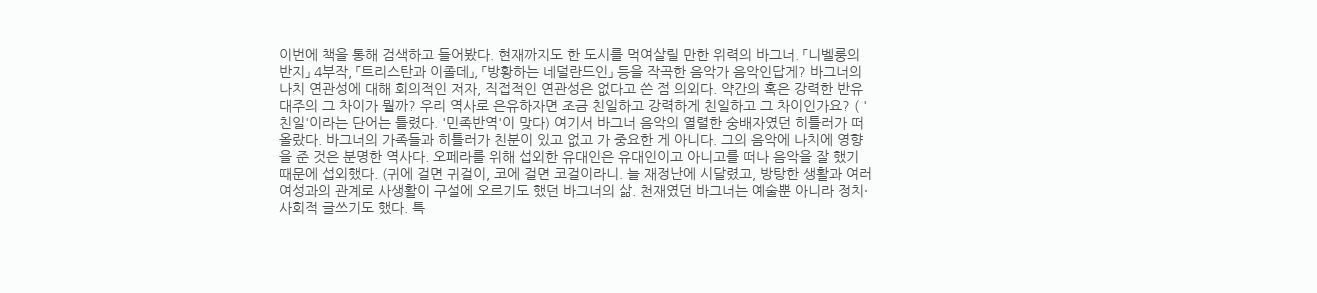이번에 책을 통해 검색하고 들어봤다. 현재까지도 한 도시를 먹여살릴 만한 위력의 바그너. 「니벨룽의 반지」 4부작, 「트리스탄과 이졸데」, 「방황하는 네덜란드인」 등을 작곡한 음악가 음악인답게? 바그너의 나치 연관성에 대해 회의적인 저자, 직접적인 연관성은 없다고 쓴 점 의외다. 약간의 혹은 강력한 반유대주의 그 차이가 뭘까? 우리 역사로 은유하자면 조금 친일하고 강력하게 친일하고 그 차이인가요? ( '친일'이라는 단어는 틀렸다. '민족반역'이 맞다) 여기서 바그너 음악의 열렬한 숭배자였던 히틀러가 떠올랐다. 바그너의 가족들과 히틀러가 친분이 있고 없고 가 중요한 게 아니다. 그의 음악에 나치에 영향을 준 것은 분명한 역사다. 오페라를 위해 섭외한 유대인은 유대인이고 아니고를 떠나 음악을 잘 했기 때문에 섭외했다. (귀에 걸면 귀걸이, 코에 걸면 코걸이라니. 늘 재정난에 시달렸고, 방탕한 생활과 여러 여성과의 관계로 사생활이 구설에 오르기도 했던 바그너의 삶. 천재였던 바그너는 예술뿐 아니라 정치·사회적 글쓰기도 했다. 특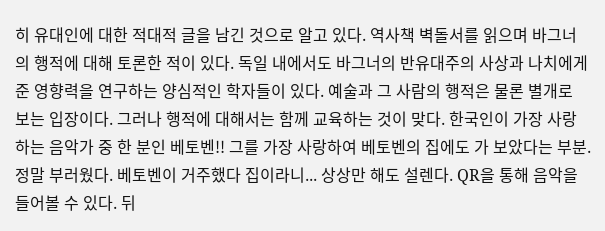히 유대인에 대한 적대적 글을 남긴 것으로 알고 있다. 역사책 벽돌서를 읽으며 바그너의 행적에 대해 토론한 적이 있다. 독일 내에서도 바그너의 반유대주의 사상과 나치에게 준 영향력을 연구하는 양심적인 학자들이 있다. 예술과 그 사람의 행적은 물론 별개로 보는 입장이다. 그러나 행적에 대해서는 함께 교육하는 것이 맞다. 한국인이 가장 사랑하는 음악가 중 한 분인 베토벤!! 그를 가장 사랑하여 베토벤의 집에도 가 보았다는 부분. 정말 부러웠다. 베토벤이 거주했다 집이라니... 상상만 해도 설렌다. QR을 통해 음악을 들어볼 수 있다. 뒤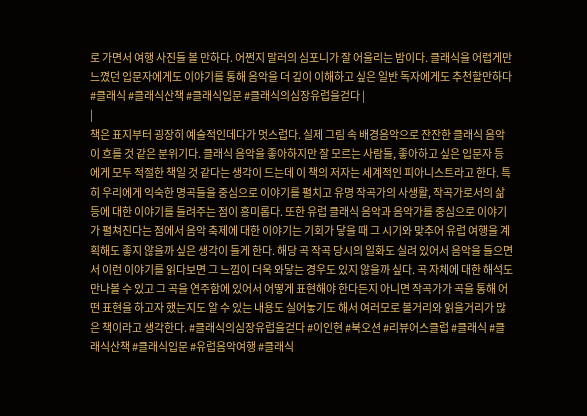로 가면서 여행 사진들 볼 만하다. 어쩐지 말러의 심포니가 잘 어울리는 밤이다. 클래식을 어렵게만 느꼈던 입문자에게도 이야기를 통해 음악을 더 깊이 이해하고 싶은 일반 독자에게도 추천할만하다 #클래식 #클래식산책 #클래식입문 #클래식의심장유럽을걷다 |
|
책은 표지부터 굉장히 예술적인데다가 멋스럽다. 실제 그림 속 배경음악으로 잔잔한 클래식 음악이 흐를 것 같은 분위기다. 클래식 음악을 좋아하지만 잘 모르는 사람들, 좋아하고 싶은 입문자 등에게 모두 적절한 책일 것 같다는 생각이 드는데 이 책의 저자는 세계적인 피아니스트라고 한다. 특히 우리에게 익숙한 명곡들을 중심으로 이야기를 펼치고 유명 작곡가의 사생활, 작곡가로서의 삶 등에 대한 이야기를 들려주는 점이 흥미롭다. 또한 유럽 클래식 음악과 음악가를 중심으로 이야기가 펼쳐진다는 점에서 음악 축제에 대한 이야기는 기회가 닿을 때 그 시기와 맞추어 유럽 여행을 계획해도 좋지 않을까 싶은 생각이 들게 한다. 해당 곡 작곡 당시의 일화도 실려 있어서 음악을 들으면서 이런 이야기를 읽다보면 그 느낌이 더욱 와닿는 경우도 있지 않을까 싶다. 곡 자체에 대한 해석도 만나볼 수 있고 그 곡을 연주함에 있어서 어떻게 표현해야 한다든지 아니면 작곡가가 곡을 통해 어떤 표현을 하고자 했는지도 알 수 있는 내용도 실어놓기도 해서 여러모로 볼거리와 읽을거리가 많은 책이라고 생각한다. #클래식의심장유럽을걷다 #이인현 #북오션 #리뷰어스클럽 #클래식 #클래식산책 #클래식입문 #유럽음악여행 #클래식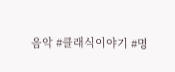음악 #클래식이야기 #명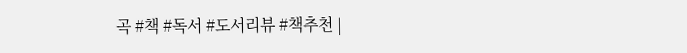곡 #책 #독서 #도서리뷰 #책추천 |